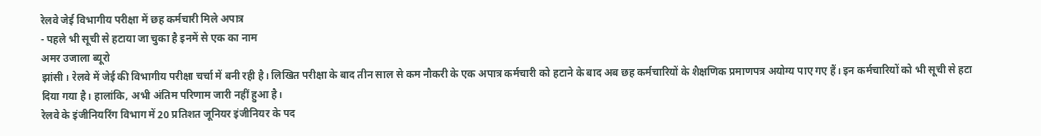रेलवे जेई विभागीय परीक्षा में छह कर्मचारी मिले अपात्र
- पहले भी सूची से हटाया जा चुका है इनमें से एक का नाम
अमर उजाला ब्यूरो
झांसी। रेलवे में जेई की विभागीय परीक्षा चर्चा में बनी रही है। लिखित परीक्षा के बाद तीन साल से कम नौकरी के एक अपात्र कर्मचारी को हटाने के बाद अब छह कर्मचारियों के शैक्षणिक प्रमाणपत्र अयोग्य पाए गए हैं। इन कर्मचारियों को भी सूची से हटा दिया गया है। हालांकि, अभी अंतिम परिणाम जारी नहीं हुआ है।
रेलवे के इंजीनियरिंग विभाग में 20 प्रतिशत जूनियर इंजीनियर के पद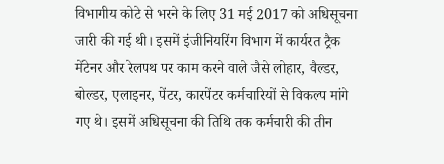विभागीय कोटे से भरने के लिए 31 मई 2017 को अधिसूचना जारी की गई थी। इसमें इंजीनियरिंग विभाग में कार्यरत ट्रैक मेंटेनर और रेलपथ पर काम करने वाले जैसे लोहार, वैल्डर, बोल्डर, एलाइनर, पेंटर, कारपेंटर कर्मचारियों से विकल्प मांगे गए थे। इसमें अधिसूचना की तिथि तक कर्मचारी की तीन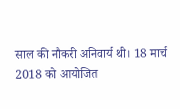साल की नौकरी अनिवार्य थी। 18 मार्च 2018 को आयोजित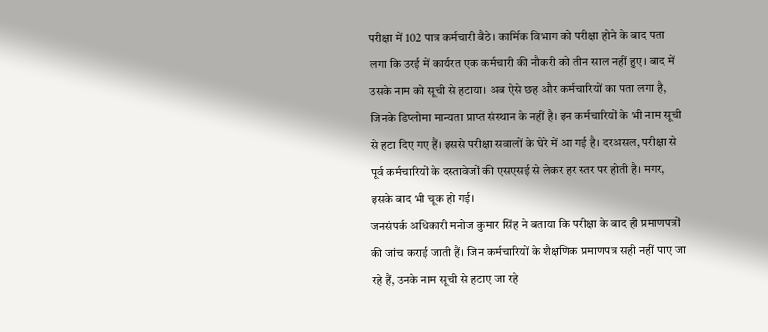परीक्षा में 102 पात्र कर्मचारी बैठे। कार्मिक विभाग को परीक्षा होने के बाद पता लगा कि उरई में कार्यरत एक कर्मचारी की नौकरी को तीन साल नहीं हुए। बाद में उसके नाम को सूची से हटाया। अब ऐसे छह और कर्मचारियों का पता लगा है, जिनके डिप्लोमा मान्यता प्राप्त संस्थान के नहीं है। इन कर्मचारियों के भी नाम सूची से हटा दिए गए हैं। इससे परीक्षा सवालों के घेरे में आ गई है। दरअसल, परीक्षा से पूर्व कर्मचारियों के दस्तावेजों की एसएसई से लेकर हर स्तर पर होती है। मगर, इसके बाद भी चूक हो गई।
जनसंपर्क अधिकारी मनोज कुमार सिंह ने बताया कि परीक्षा के बाद ही प्रमाणपत्रों की जांच कराई जाती हैं। जिन कर्मचारियों के शैक्षणिक प्रमाणपत्र सही नहीं पाए जा रहे हैं, उनके नाम सूची से हटाए जा रहे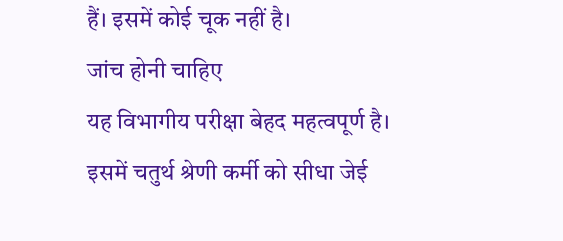हैं। इसमें कोई चूक नहीं है।
जांच होनी चाहिए
यह विभागीय परीक्षा बेहद महत्वपूर्ण है। इसमें चतुर्थ श्रेणी कर्मी को सीधा जेई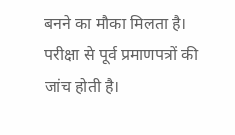बनने का मौका मिलता है। परीक्षा से पूर्व प्रमाणपत्रों की जांच होती है।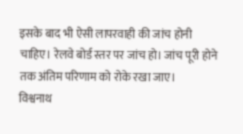इसके बाद भी ऐसी लापरवाही की जांच होनी चाहिए। रेलवे बोर्ड स्तर पर जांच हो। जांच पूरी होने तक अंतिम परिणाम को रोके रखा जाए।
विश्वनाथ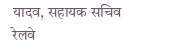यादव, सहायक सचिव रेलवे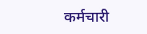कर्मचारी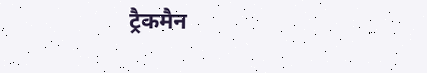ट्रैकमैन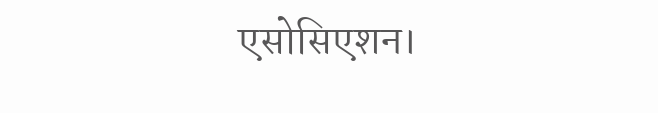एसोसिएशन।